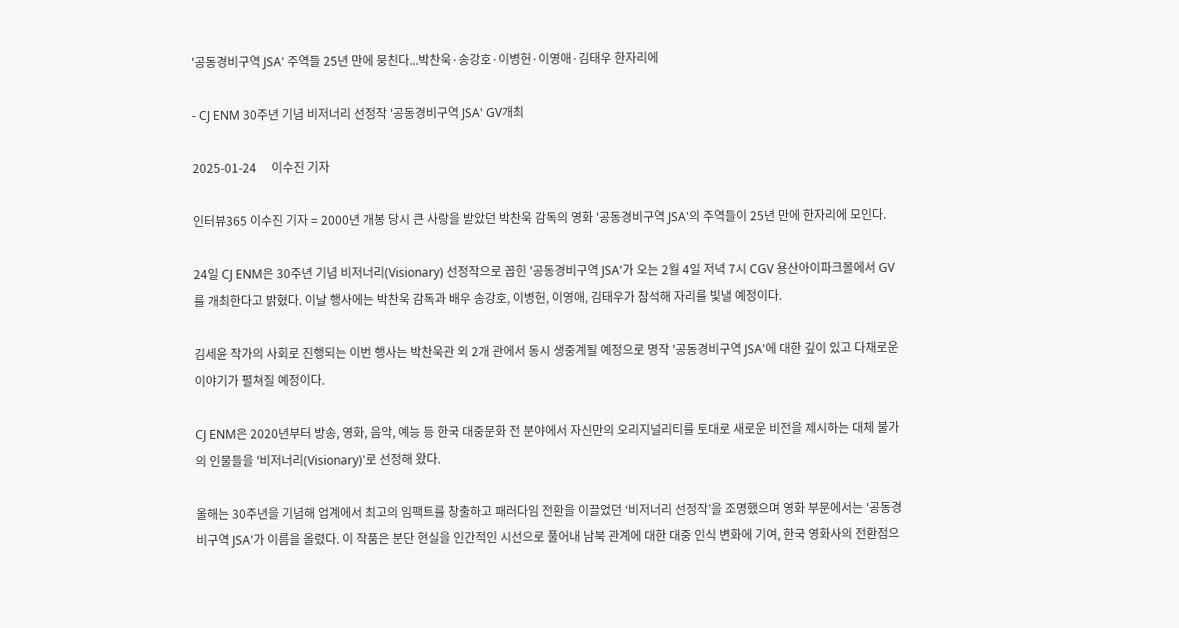'공동경비구역 JSA' 주역들 25년 만에 뭉친다...박찬욱·송강호·이병헌·이영애·김태우 한자리에

- CJ ENM 30주년 기념 비저너리 선정작 '공동경비구역 JSA' GV개최

2025-01-24     이수진 기자

인터뷰365 이수진 기자 = 2000년 개봉 당시 큰 사랑을 받았던 박찬욱 감독의 영화 '공동경비구역 JSA'의 주역들이 25년 만에 한자리에 모인다.

24일 CJ ENM은 30주년 기념 비저너리(Visionary) 선정작으로 꼽힌 '공동경비구역 JSA'가 오는 2월 4일 저녁 7시 CGV 용산아이파크몰에서 GV를 개최한다고 밝혔다. 이날 행사에는 박찬욱 감독과 배우 송강호, 이병헌, 이영애, 김태우가 참석해 자리를 빛낼 예정이다.

김세윤 작가의 사회로 진행되는 이번 행사는 박찬욱관 외 2개 관에서 동시 생중계될 예정으로 명작 '공동경비구역 JSA'에 대한 깊이 있고 다채로운 이야기가 펼쳐질 예정이다.

CJ ENM은 2020년부터 방송, 영화, 음악, 예능 등 한국 대중문화 전 분야에서 자신만의 오리지널리티를 토대로 새로운 비전을 제시하는 대체 불가의 인물들을 '비저너리(Visionary)'로 선정해 왔다.

올해는 30주년을 기념해 업계에서 최고의 임팩트를 창출하고 패러다임 전환을 이끌었던 ‘비저너리 선정작’을 조명했으며 영화 부문에서는 '공동경비구역 JSA'가 이름을 올렸다. 이 작품은 분단 현실을 인간적인 시선으로 풀어내 남북 관계에 대한 대중 인식 변화에 기여, 한국 영화사의 전환점으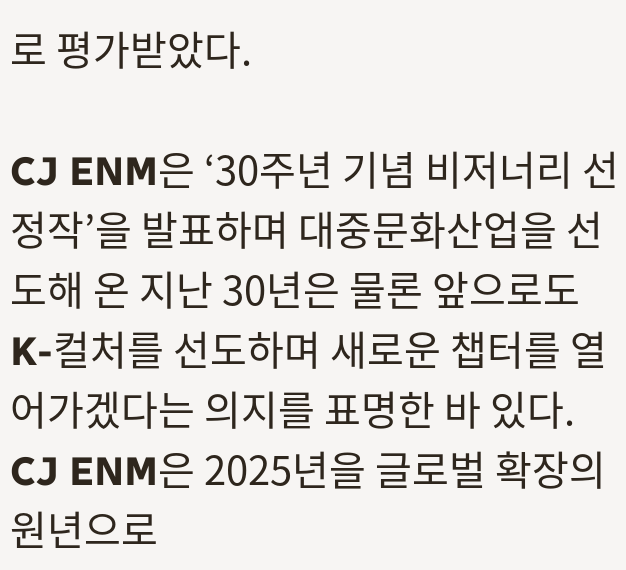로 평가받았다.

CJ ENM은 ‘30주년 기념 비저너리 선정작’을 발표하며 대중문화산업을 선도해 온 지난 30년은 물론 앞으로도 K-컬처를 선도하며 새로운 챕터를 열어가겠다는 의지를 표명한 바 있다. CJ ENM은 2025년을 글로벌 확장의 원년으로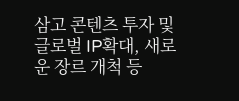삼고 콘텐츠 투자 및 글로벌 IP확대, 새로운 장르 개척 등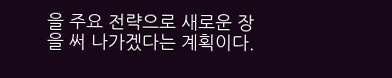을 주요 전략으로 새로운 장을 써 나가겠다는 계획이다.